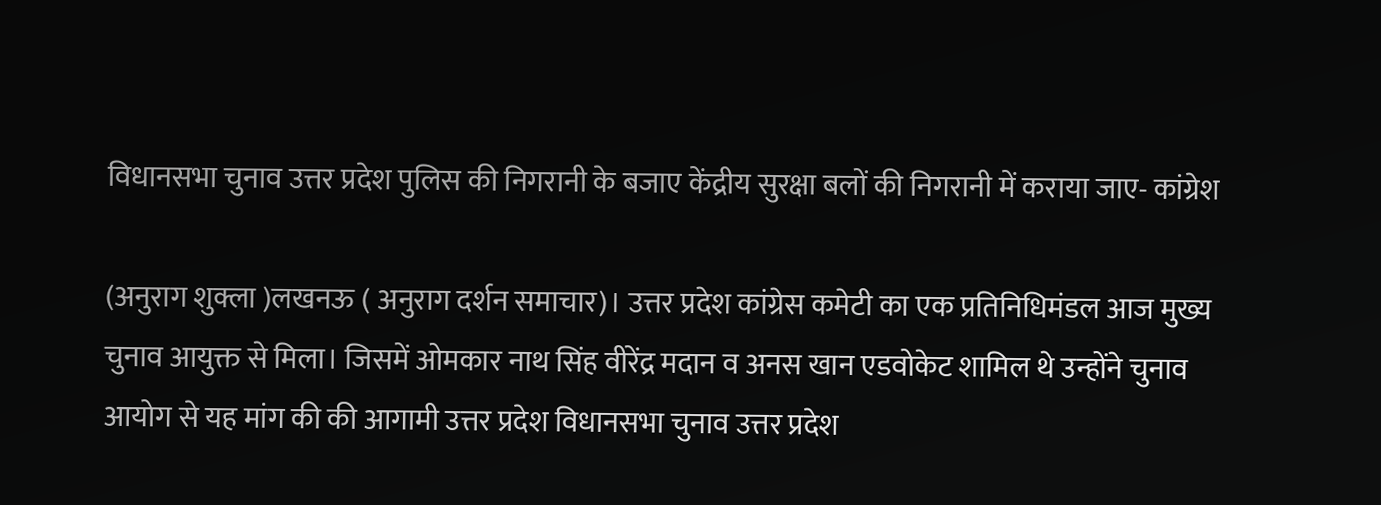विधानसभा चुनाव उत्तर प्रदेश पुलिस की निगरानी के बजाए केंद्रीय सुरक्षा बलों की निगरानी में कराया जाए- कांग्रेश

(अनुराग शुक्ला )लखनऊ ( अनुराग दर्शन समाचार)। उत्तर प्रदेश कांग्रेस कमेटी का एक प्रतिनिधिमंडल आज मुख्य चुनाव आयुक्त से मिला। जिसमें ओमकार नाथ सिंह वीरेंद्र मदान व अनस खान एडवोकेट शामिल थे उन्होंने चुनाव आयोग से यह मांग की की आगामी उत्तर प्रदेश विधानसभा चुनाव उत्तर प्रदेश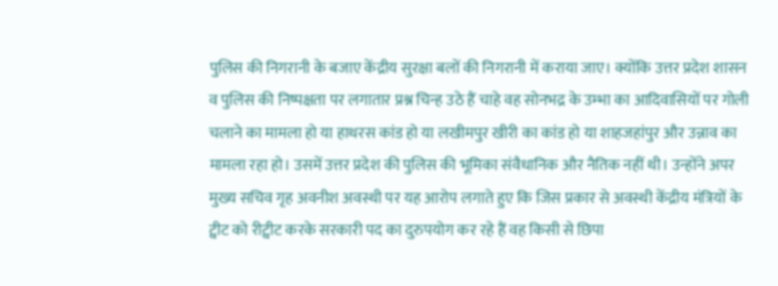पुलिस की निगरानी के बजाए केंद्रीय सुरक्षा बलों की निगरानी में कराया जाए। क्योंकि उत्तर प्रदेश शासन व पुलिस की निष्पक्षता पर लगातार प्रश्न चिन्ह उठे हैं चाहे वह सोनभद्र के उम्भा का आदिवासियों पर गोली चलाने का मामला हो या हाथरस कांड हो या लखीमपुर खीरी का कांड हो या शाहजहांपुर और उन्नाव का मामला रहा हो। उसमें उत्तर प्रदेश की पुलिस की भूमिका संवैधानिक और नैतिक नहीं थी। उन्होंने अपर मुख्य सचिव गृह अवनीश अवस्थी पर यह आरोप लगाते हुए कि जिस प्रकार से अवस्थी केंद्रीय मंत्रियों के ट्वीट को रीट्वीट करके सरकारी पद का दुरुपयोग कर रहे हैं वह किसी से छिपा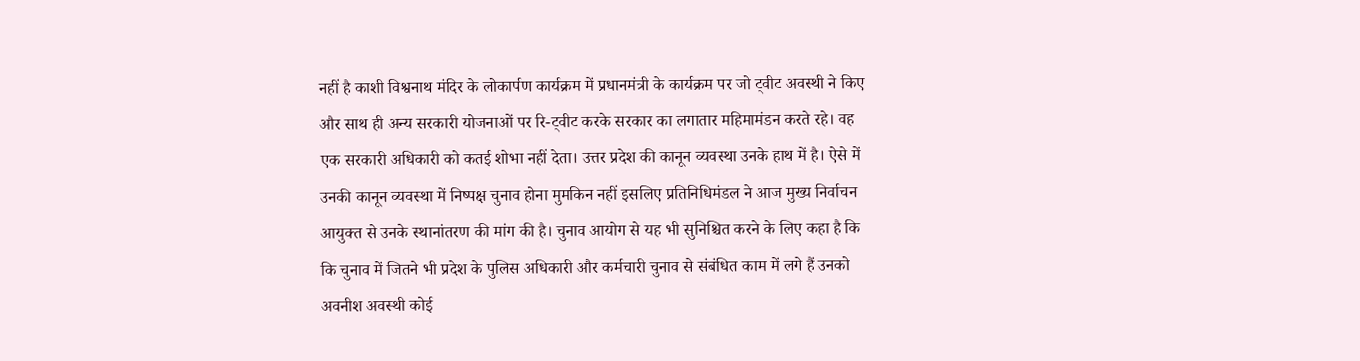नहीं है काशी विश्वनाथ मंदिर के लोकार्पण कार्यक्रम में प्रधानमंत्री के कार्यक्रम पर जो ट्वीट अवस्थी ने किए और साथ ही अन्य सरकारी योजनाओं पर रि-ट्वीट करके सरकार का लगातार महिमामंडन करते रहे। वह एक सरकारी अधिकारी को कतई शोभा नहीं देता। उत्तर प्रदेश की कानून व्यवस्था उनके हाथ में है। ऐसे में उनकी कानून व्यवस्था में निष्पक्ष चुनाव होना मुमकिन नहीं इसलिए प्रतिनिधिमंडल ने आज मुख्य निर्वाचन आयुक्त से उनके स्थानांतरण की मांग की है। चुनाव आयोग से यह भी सुनिश्चित करने के लिए कहा है कि कि चुनाव में जितने भी प्रदेश के पुलिस अधिकारी और कर्मचारी चुनाव से संबंधित काम में लगे हैं उनको अवनीश अवस्थी कोई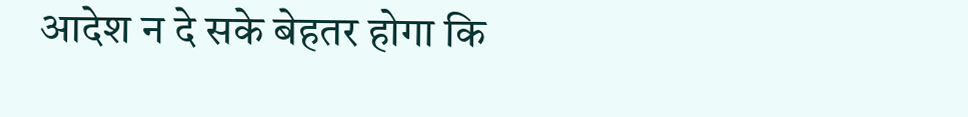आदेश न दे सके बेहतर होगा कि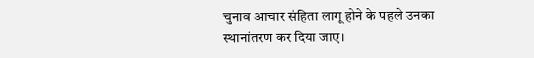चुनाव आचार संहिता लागू होने के पहले उनका स्थानांतरण कर दिया जाए।